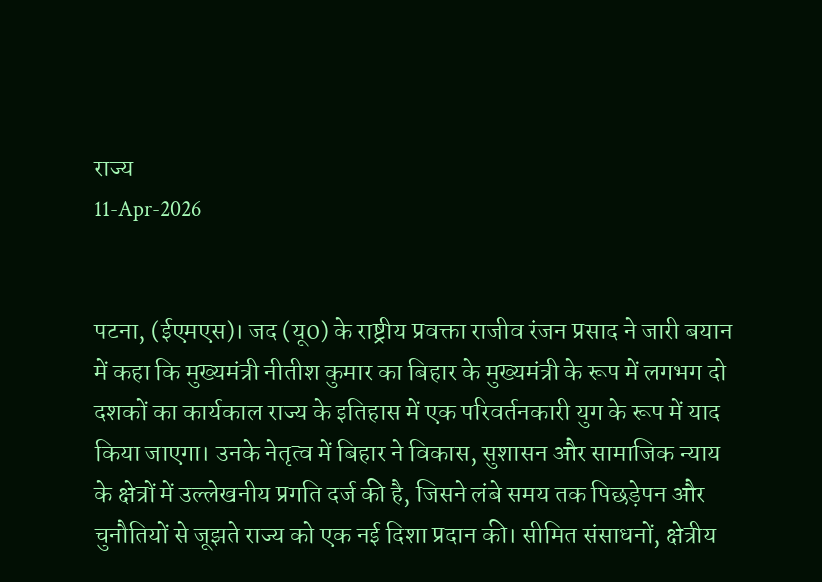राज्य
11-Apr-2026


पटना, (ईएमएस)। जद (यू0) के राष्ट्रीय प्रवक्ता राजीव रंजन प्रसाद ने जारी बयान में कहा कि मुख्यमंत्री नीतीश कुमार का बिहार के मुख्यमंत्री के रूप में लगभग दो दशकों का कार्यकाल राज्य के इतिहास में एक परिवर्तनकारी युग के रूप में याद किया जाएगा। उनके नेतृत्व में बिहार ने विकास, सुशासन और सामाजिक न्याय के क्षेत्रों में उल्लेखनीय प्रगति दर्ज की है, जिसने लंबे समय तक पिछड़ेपन और चुनौतियों से जूझते राज्य को एक नई दिशा प्रदान की। सीमित संसाधनों, क्षेत्रीय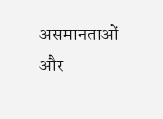असमानताओं और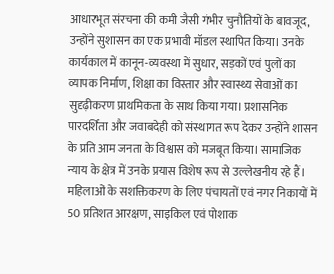आधारभूत संरचना की कमी जैसी गंभीर चुनौतियों के बावजूद, उन्होंने सुशासन का एक प्रभावी मॉडल स्थापित किया। उनके कार्यकाल में कानून-व्यवस्था में सुधार, सड़कों एवं पुलों का व्यापक निर्माण, शिक्षा का विस्तार और स्वास्थ्य सेवाओं का सुदृढ़ीकरण प्राथमिकता के साथ किया गया। प्रशासनिक पारदर्शिता और जवाबदेही को संस्थागत रूप देकर उन्होंने शासन के प्रति आम जनता के विश्वास को मजबूत किया। सामाजिक न्याय के क्षेत्र में उनके प्रयास विशेष रूप से उल्लेखनीय रहे हैं। महिलाओं के सशक्तिकरण के लिए पंचायतों एवं नगर निकायों में 50 प्रतिशत आरक्षण, साइकिल एवं पोशाक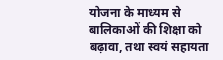योजना के माध्यम से बालिकाओं की शिक्षा को बढ़ावा, तथा स्वयं सहायता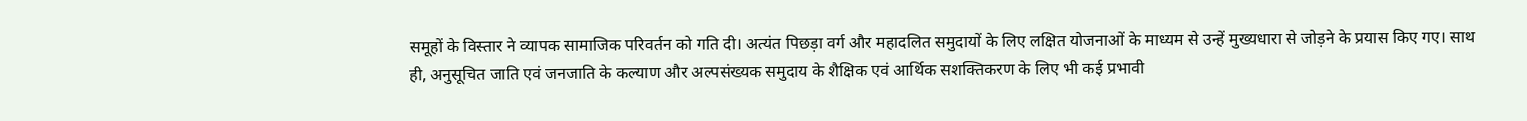समूहों के विस्तार ने व्यापक सामाजिक परिवर्तन को गति दी। अत्यंत पिछड़ा वर्ग और महादलित समुदायों के लिए लक्षित योजनाओं के माध्यम से उन्हें मुख्यधारा से जोड़ने के प्रयास किए गए। साथ ही, अनुसूचित जाति एवं जनजाति के कल्याण और अल्पसंख्यक समुदाय के शैक्षिक एवं आर्थिक सशक्तिकरण के लिए भी कई प्रभावी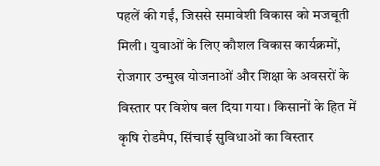पहलें की गईं, जिससे समावेशी विकास को मजबूती मिली। युवाओं के लिए कौशल विकास कार्यक्रमों, रोजगार उन्मुख योजनाओं और शिक्षा के अवसरों के विस्तार पर विशेष बल दिया गया। किसानों के हित में कृषि रोडमैप, सिंचाई सुविधाओं का विस्तार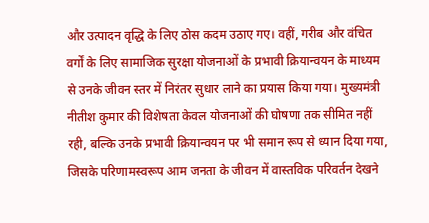और उत्पादन वृद्धि के लिए ठोस कदम उठाए गए। वहीं, गरीब और वंचित वर्गों के लिए सामाजिक सुरक्षा योजनाओं के प्रभावी क्रियान्वयन के माध्यम से उनके जीवन स्तर में निरंतर सुधार लाने का प्रयास किया गया। मुख्यमंत्री नीतीश कुमार की विशेषता केवल योजनाओं की घोषणा तक सीमित नहीं रही, बल्कि उनके प्रभावी क्रियान्वयन पर भी समान रूप से ध्यान दिया गया, जिसके परिणामस्वरूप आम जनता के जीवन में वास्तविक परिवर्तन देखने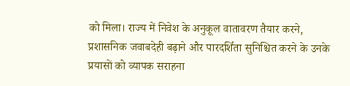को मिला। राज्य में निवेश के अनुकूल वातावरण तैयार करने, प्रशासनिक जवाबदेही बढ़ाने और पारदर्शिता सुनिश्चित करने के उनके प्रयासों को व्यापक सराहना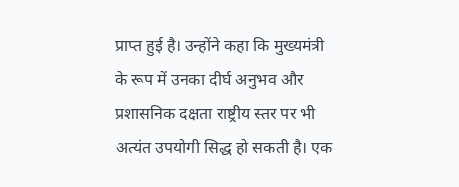प्राप्त हुई है। उन्होंने कहा कि मुख्यमंत्री के रूप में उनका दीर्घ अनुभव और प्रशासनिक दक्षता राष्ट्रीय स्तर पर भी अत्यंत उपयोगी सिद्ध हो सकती है। एक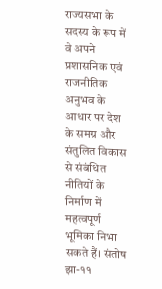राज्यसभा के सदस्य के रूप में वे अपने प्रशासनिक एवं राजनीतिक अनुभव के आधार पर देश के समग्र और संतुलित विकास से संबंधित नीतियों के निर्माण में महत्वपूर्ण भूमिका निभा सकते हैं। संतोष झा-११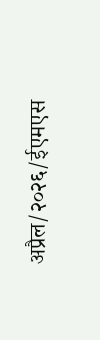अप्रैल/२०२६/ईएमएस